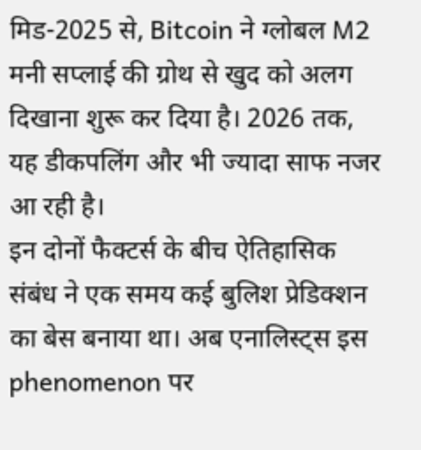मिड-2025 से, Bitcoin ने ग्लोबल M2 मनी सप्लाई की ग्रोथ से खुद को अलग दिखाना शुरू कर दिया है। 2026 तक, यह डीकपलिंग और भी ज्यादा साफ नजर आ रही है।
इन दोनों फैक्टर्स के बीच ऐतिहासिक संबंध ने एक समय कई बुलिश प्रेडिक्शन का बेस बनाया था। अब एनालिस्ट्स इस phenomenon पर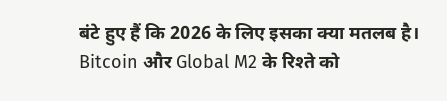बंटे हुए हैं कि 2026 के लिए इसका क्या मतलब है।
Bitcoin और Global M2 के रिश्ते को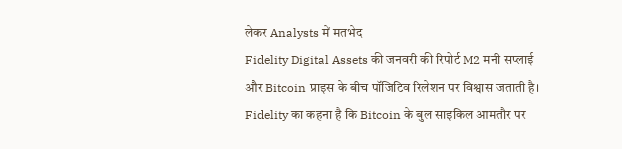लेकर Analysts में मतभेद
Fidelity Digital Assets की जनवरी की रिपोर्ट M2 मनी सप्लाई और Bitcoin प्राइस के बीच पॉजिटिव रिलेशन पर विश्वास जताती है।
Fidelity का कहना है कि Bitcoin के बुल साइकिल आमतौर पर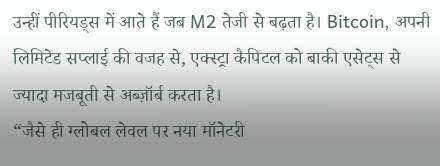उन्हीं पीरियड्स में आते हैं जब M2 तेजी से बढ़ता है। Bitcoin, अपनी लिमिटेड सप्लाई की वजह से, एक्स्ट्रा कैपिटल को बाकी एसेट्स से ज्यादा मजबूती से अब्ज़ॉर्ब करता है।
“जैसे ही ग्लोबल लेवल पर नया मॉनेटरी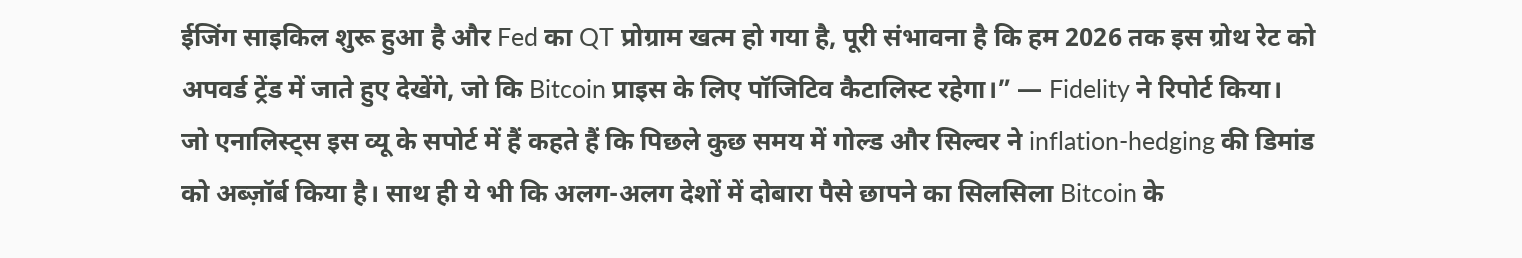ईजिंग साइकिल शुरू हुआ है और Fed का QT प्रोग्राम खत्म हो गया है, पूरी संभावना है कि हम 2026 तक इस ग्रोथ रेट को अपवर्ड ट्रेंड में जाते हुए देखेंगे, जो कि Bitcoin प्राइस के लिए पॉजिटिव कैटालिस्ट रहेगा।” — Fidelity ने रिपोर्ट किया।
जो एनालिस्ट्स इस व्यू के सपोर्ट में हैं कहते हैं कि पिछले कुछ समय में गोल्ड और सिल्वर ने inflation-hedging की डिमांड को अब्ज़ॉर्ब किया है। साथ ही ये भी कि अलग-अलग देशों में दोबारा पैसे छापने का सिलसिला Bitcoin के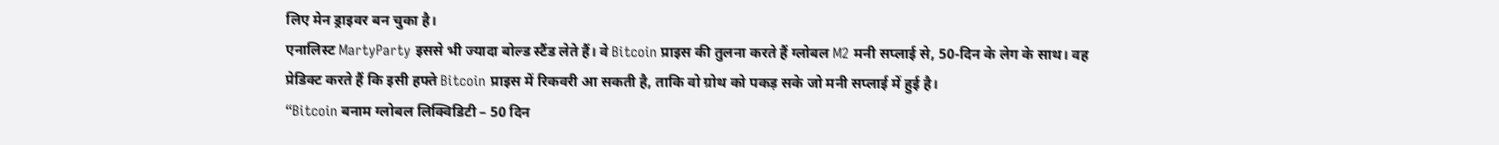लिए मेन ड्राइवर बन चुका है।
एनालिस्ट MartyParty इससे भी ज्यादा बोल्ड स्टैंड लेते हैं। वे Bitcoin प्राइस की तुलना करते हैं ग्लोबल M2 मनी सप्लाई से, 50-दिन के लेग के साथ। वह प्रेडिक्ट करते हैं कि इसी हफ्ते Bitcoin प्राइस में रिकवरी आ सकती है, ताकि वो ग्रोथ को पकड़ सके जो मनी सप्लाई में हुई है।
“Bitcoin बनाम ग्लोबल लिक्विडिटी – 50 दिन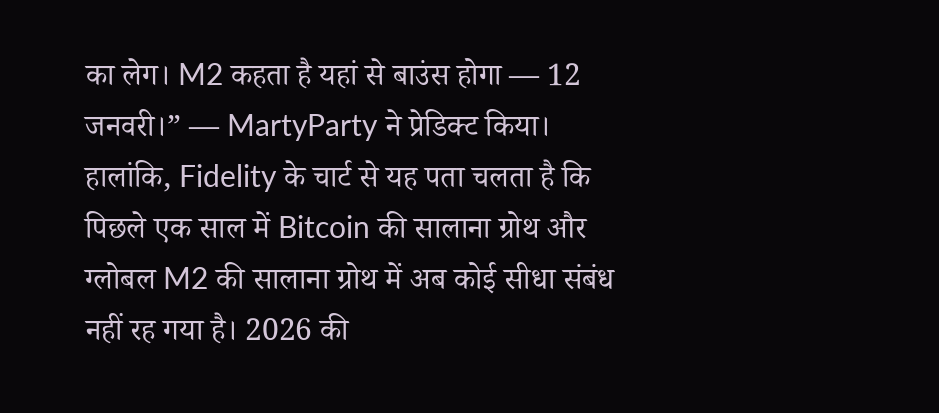का लेग। M2 कहता है यहां से बाउंस होगा — 12 जनवरी।” — MartyParty ने प्रेडिक्ट किया।
हालांकि, Fidelity के चार्ट से यह पता चलता है कि पिछले एक साल में Bitcoin की सालाना ग्रोथ और ग्लोबल M2 की सालाना ग्रोथ में अब कोई सीधा संबंध नहीं रह गया है। 2026 की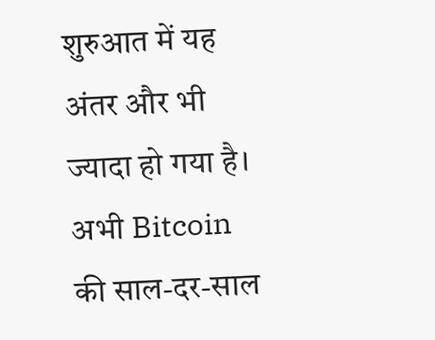शुरुआत में यह अंतर और भी ज्यादा हो गया है। अभी Bitcoin की साल-दर-साल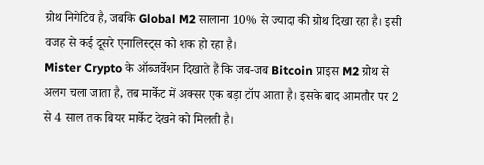ग्रोथ निगेटिव है, जबकि Global M2 सालाना 10% से ज्यादा की ग्रोथ दिखा रहा है। इसी वजह से कई दूसरे एनालिस्ट्स को शक हो रहा है।
Mister Crypto के ऑब्जर्वेशन दिखाते हैं कि जब-जब Bitcoin प्राइस M2 ग्रोथ से अलग चला जाता है, तब मार्केट में अक्सर एक बड़ा टॉप आता है। इसके बाद आमतौर पर 2 से 4 साल तक बियर मार्केट देखने को मिलती है।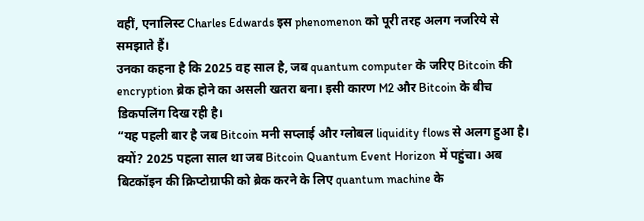वहीं, एनालिस्ट Charles Edwards इस phenomenon को पूरी तरह अलग नजरिये से समझाते हैं।
उनका कहना है कि 2025 वह साल है, जब quantum computer के जरिए Bitcoin की encryption ब्रेक होने का असली खतरा बना। इसी कारण M2 और Bitcoin के बीच डिकपलिंग दिख रही है।
“यह पहली बार है जब Bitcoin मनी सप्लाई और ग्लोबल liquidity flows से अलग हुआ है। क्यों? 2025 पहला साल था जब Bitcoin Quantum Event Horizon में पहुंचा। अब बिटकॉइन की क्रिप्टोग्राफी को ब्रेक करने के लिए quantum machine के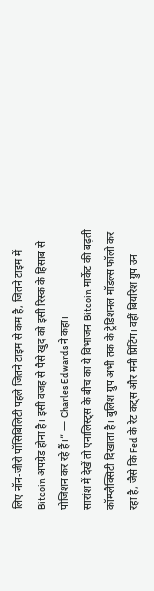लिए नॉन-जीरो पॉसिबिलिटी पहले जितने टाइम से कम है, जितने टाइम में Bitcoin अपग्रेड होना है। इसी वजह से पैसे खुद को इसी रिस्क के हिसाब से पोजिशन कर रहे हैं।” — Charles Edwards ने कहा।
सारांश में देखें तो एनालिस्ट्स के बीच का ये विभाजन Bitcoin मार्केट की बढ़ती कॉम्प्लैक्सिटी दिखाता है। बुलिश ग्रुप अभी तक के ट्रेडिशनल मॉडल्स फॉलो कर रहा है, जैसे कि Fed के रेट कट्स और मनी प्रिंटिंग। वहीं बियरिश ग्रुप उन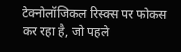टेक्नोलॉजिकल रिस्क्स पर फोकस कर रहा है, जो पहले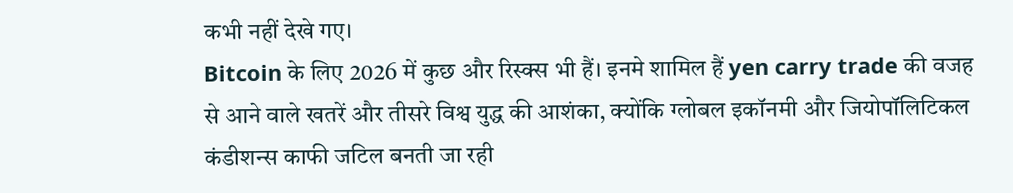कभी नहीं देखे गए।
Bitcoin के लिए 2026 में कुछ और रिस्क्स भी हैं। इनमे शामिल हैं yen carry trade की वजह से आने वाले खतरें और तीसरे विश्व युद्ध की आशंका, क्योंकि ग्लोबल इकॉनमी और जियोपॉलिटिकल कंडीशन्स काफी जटिल बनती जा रही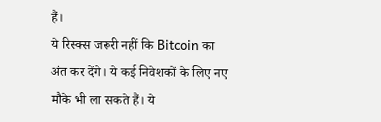हैं।
ये रिस्क्स जरूरी नहीं कि Bitcoin का अंत कर देंगे। ये कई निवेशकों के लिए नए मौके भी ला सकते हैं। ये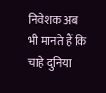निवेशक अब भी मानते हैं कि चाहे दुनिया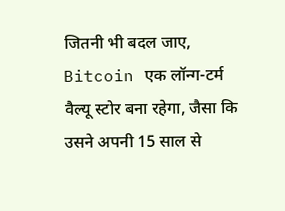जितनी भी बदल जाए, Bitcoin एक लॉन्ग-टर्म वैल्यू स्टोर बना रहेगा, जैसा कि उसने अपनी 15 साल से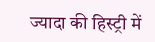ज्यादा की हिस्ट्री में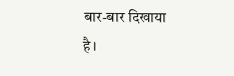बार-बार दिखाया है।